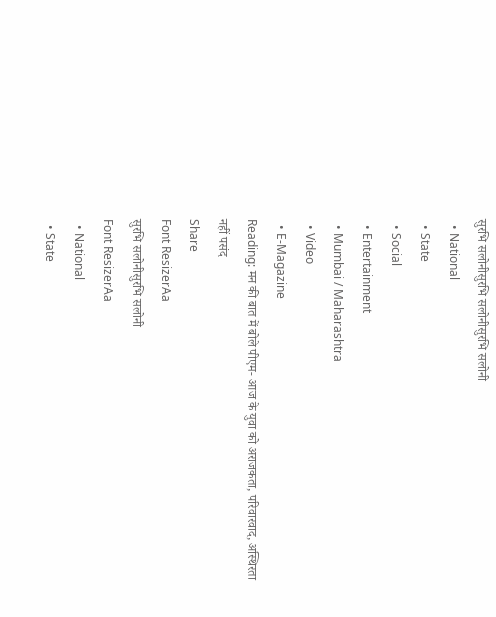सुरभि सलोनीसुरभि सलोनीसुरभि सलोनी
  • National
  • State
  • Social
  • Entertainment
  • Mumbai / Maharashtra
  • Video
  • E-Magazine
Reading: मन की बात में बोले पीएम- आज के युवा को अराजकता, परिवारवाद, अस्थिरता नहीं पसंद
Share
Font ResizerAa
सुरभि सलोनीसुरभि सलोनी
Font ResizerAa
  • National
  • State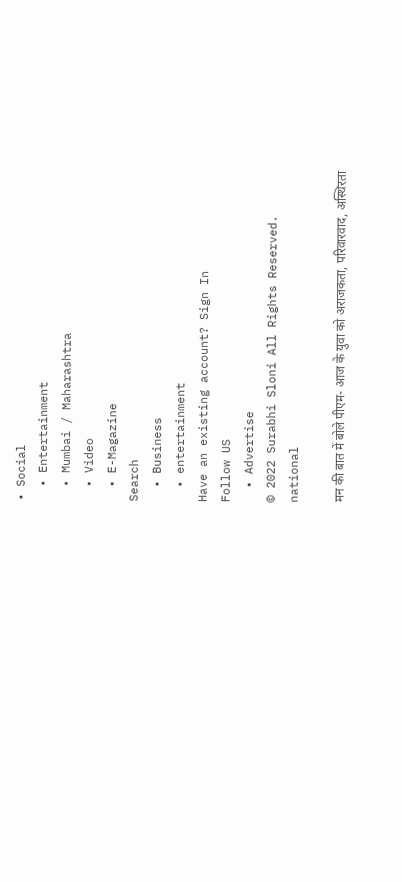• Social
  • Entertainment
  • Mumbai / Maharashtra
  • Video
  • E-Magazine
Search
  • Business
  • entertainment
Have an existing account? Sign In
Follow US
  • Advertise
© 2022 Surabhi Sloni All Rights Reserved.
national

मन की बात में बोले पीएम- आज के युवा को अराजकता, परिवारवाद, अस्थिरता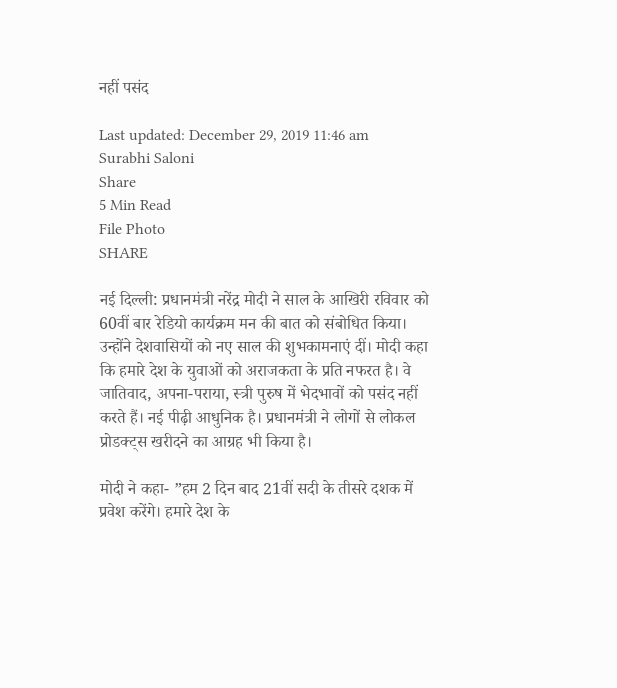नहीं पसंद

Last updated: December 29, 2019 11:46 am
Surabhi Saloni
Share
5 Min Read
File Photo
SHARE

नई दिल्ली: प्रधानमंत्री नरेंद्र मोदी ने साल के आखिरी रविवार को 60वीं बार रेडियो कार्यक्रम मन की बात को संबोधित किया। उन्होंने देशवासियों को नए साल की शुभकामनाएं दीं। मोदी कहा कि हमारे देश के युवाओं को अराजकता के प्रति नफरत है। वे जातिवाद, अपना-पराया, स्त्री पुरुष में भेदभावों को पसंद नहीं करते हैं। नई पीढ़ी आधुनिक है। प्रधानमंत्री ने लोगों से लोकल प्रोडक्ट्स खरीदने का आग्रह भी किया है।

मोदी ने कहा- ”हम 2 दिन बाद 21वीं सदी के तीसरे दशक में प्रवेश करेंगे। हमारे देश के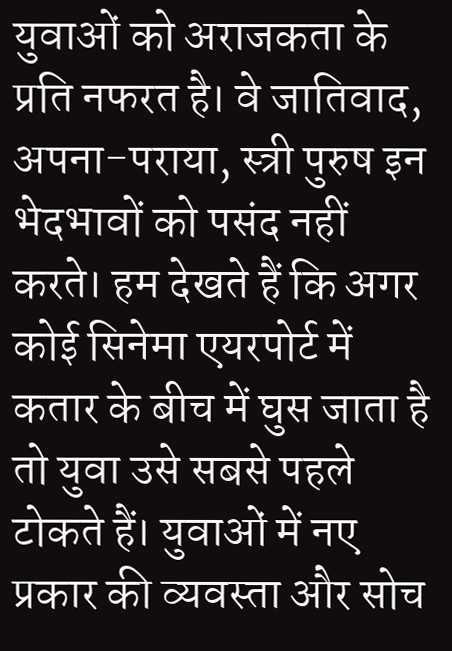युवाओं को अराजकता के प्रति नफरत है। वे जातिवाद, अपना-पराया, स्त्री पुरुष इन भेदभावों को पसंद नहीं करते। हम देखते हैं कि अगर कोई सिनेमा एयरपोर्ट में कतार के बीच में घुस जाता है तो युवा उसे सबसे पहले टोकते हैं। युवाओं में नए प्रकार की व्यवस्ता और सोच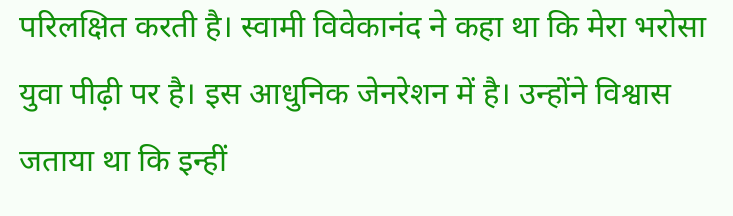परिलक्षित करती है। स्वामी विवेकानंद ने कहा था कि मेरा भरोसा युवा पीढ़ी पर है। इस आधुनिक जेनरेशन में है। उन्होंने विश्वास जताया था कि इन्हीं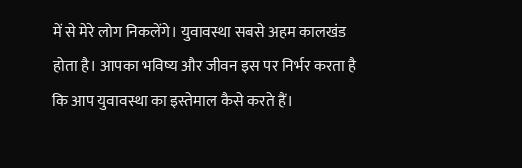में से मेरे लोग निकलेंगे। युवावस्था सबसे अहम कालखंड होता है। आपका भविष्य और जीवन इस पर निर्भर करता है कि आप युवावस्था का इस्तेमाल कैसे करते हैं।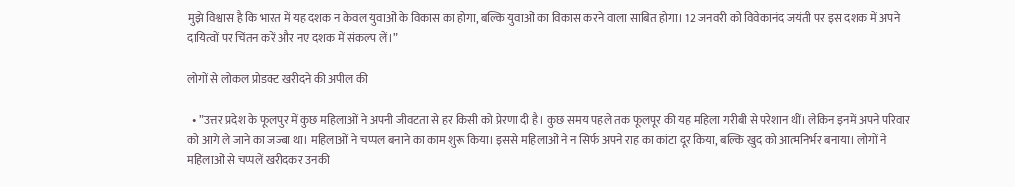मुझे विश्वास है कि भारत में यह दशक न केवल युवाओं के विकास का होगा, बल्कि युवाओं का विकास करने वाला साबित होगा। 12 जनवरी को विवेकानंद जयंती पर इस दशक में अपने दायित्वों पर चिंतन करें और नए दशक में संकल्प लें।”

लोगों से लोकल प्रोडक्ट खरीदने की अपील की

  • ”उत्तर प्रदेश के फूलपुर में कुछ महिलाओं ने अपनी जीवटता से हर किसी को प्रेरणा दी है। कुछ समय पहले तक फूलपूर की यह महिला गरीबी से परेशान थीं। लेकिन इनमें अपने परिवार को आगे ले जाने का जज्बा था। महिलाओं ने चप्पल बनाने का काम शुरू किया। इससे महिलाओं ने न सिर्फ अपने राह का कांटा दूर किया, बल्कि खुद को आत्मनिर्भर बनाया। लोगों ने महिलाओं से चप्पलें खरीदकर उनकी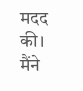मदद की। मैंने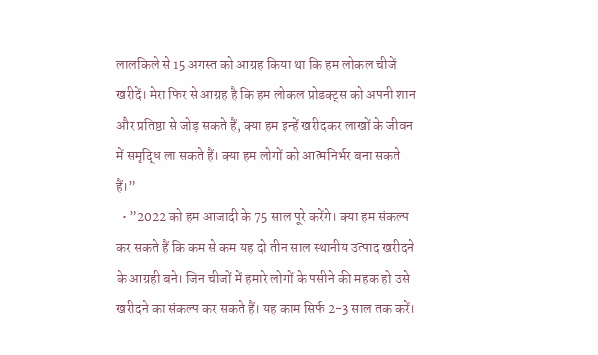लालकिले से 15 अगस्त को आग्रह किया था कि हम लोकल चीजें खरीदें। मेरा फिर से आग्रह है कि हम लोकल प्रोडक्ट्स को अपनी शान और प्रतिष्ठा से जोड़ सकते हैं, क्या हम इन्हें खरीदकर लाखों के जीवन में समृद्धि ला सकते हैं। क्या हम लोगों को आत्मनिर्भर बना सकते हैं।”
  • ”2022 को हम आजादी के 75 साल पूरे करेंगे। क्या हम संकल्प कर सकते हैं कि कम से कम यह दो तीन साल स्थानीय उत्पाद खरीदने के आग्रही बने। जिन चीजों में हमारे लोगों के पसीने की महक हो उसे खरीदने का संकल्प कर सकते हैं। यह काम सिर्फ 2-3 साल तक करें।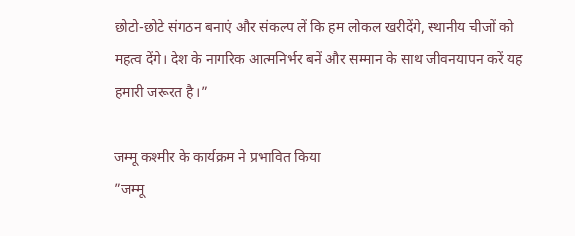छोटो-छोटे संगठन बनाएं और संकल्प लें कि हम लोकल खरीदेंगे, स्थानीय चीजों को महत्व देंगे। देश के नागरिक आत्मनिर्भर बनें और सम्मान के साथ जीवनयापन करें यह हमारी जरूरत है।”

जम्मू कश्मीर के कार्यक्रम ने प्रभावित किया
”जम्मू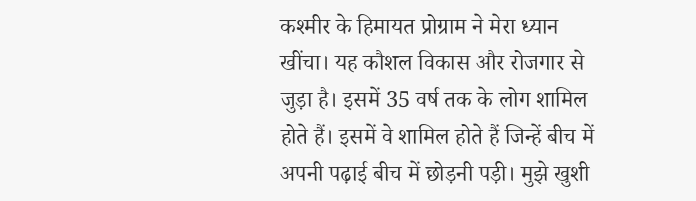कश्मीर के हिमायत प्रोग्राम ने मेरा ध्यान खींचा। यह कौशल विकास और रोजगार से जुड़ा है। इसमें 35 वर्ष तक के लोग शामिल होते हैं। इसमें वे शामिल होते हैं जिन्हें बीच में अपनी पढ़ाई बीच में छोड़नी पड़ी। मुझे खुशी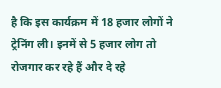है कि इस कार्यक्रम में 18 हजार लोगों ने ट्रेनिंग ली। इनमें से 5 हजार लोग तो रोजगार कर रहे हैं और दे रहे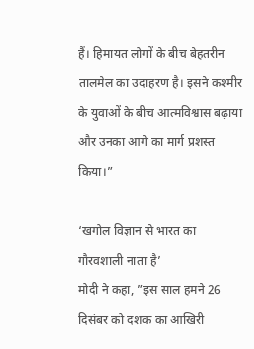हैं। हिमायत लोगों के बीच बेहतरीन तालमेल का उदाहरण है। इसने कश्मीर के युवाओं के बीच आत्मविश्वास बढ़ाया और उनका आगे का मार्ग प्रशस्त किया।”

‘खगोल विज्ञान से भारत का गौरवशाली नाता है’
मोदी ने कहा, ”इस साल हमने 26 दिसंबर को दशक का आखिरी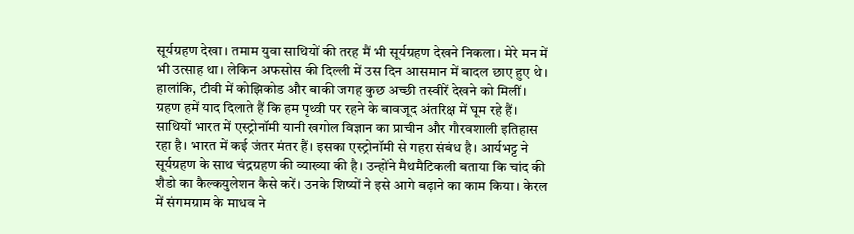सूर्यग्रहण देखा। तमाम युवा साथियों की तरह मैं भी सूर्यग्रहण देखने निकला। मेरे मन में भी उत्साह था। लेकिन अफसोस की दिल्ली में उस दिन आसमान में बादल छाए हुए थे। हालांकि, टीवी में कोझिकोड और बाकी जगह कुछ अच्छी तस्वीरें देखने को मिलीं। ग्रहण हमें याद दिलाते हैं कि हम पृथ्वी पर रहने के बावजूद अंतरिक्ष में घूम रहे हैं। साथियों भारत में एस्ट्रोनॉमी यानी खगोल विज्ञान का प्राचीन और गौरवशाली इतिहास रहा है। भारत में कई जंतर मंतर हैं। इसका एस्ट्रोनॉमी से गहरा संबंध है। आर्यभट्ट ने सूर्यग्रहण के साथ चंद्रग्रहण की व्याख्या की है। उन्होंने मैथमैटिकली बताया कि चांद की शैडो का कैल्कयुलेशन कैसे करें। उनके शिष्यों ने इसे आगे बढ़ाने का काम किया। केरल में संगमग्राम के माधव ने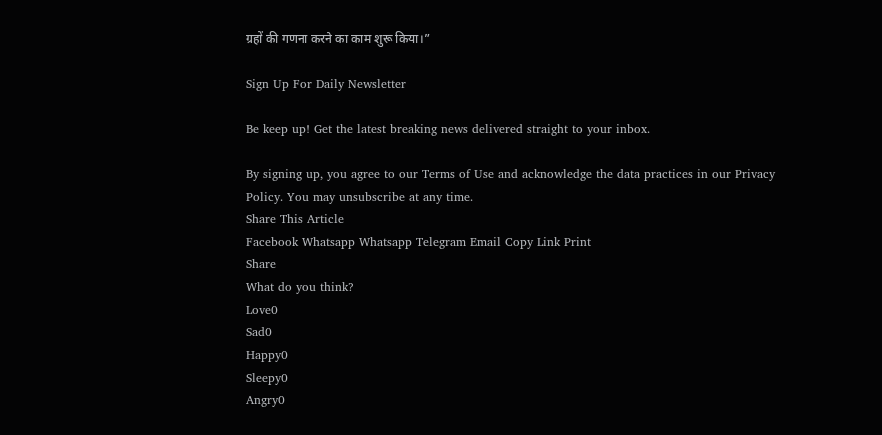ग्रहों की गणना करने का काम शुरू किया।”

Sign Up For Daily Newsletter

Be keep up! Get the latest breaking news delivered straight to your inbox.

By signing up, you agree to our Terms of Use and acknowledge the data practices in our Privacy Policy. You may unsubscribe at any time.
Share This Article
Facebook Whatsapp Whatsapp Telegram Email Copy Link Print
Share
What do you think?
Love0
Sad0
Happy0
Sleepy0
Angry0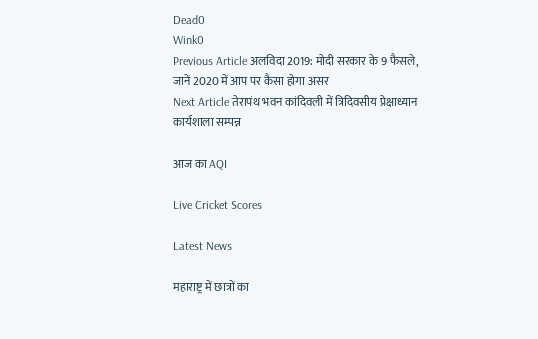Dead0
Wink0
Previous Article अलविदा 2019: मोदी सरकार के 9 फैसले, जानें 2020 में आप पर कैसा होगा असर
Next Article तेरापंथ भवन कांदिवली में त्रिदिवसीय प्रेक्षाध्यान कार्यशाला सम्पन्न

आज का AQI

Live Cricket Scores

Latest News

महाराष्ट्र में छात्रों का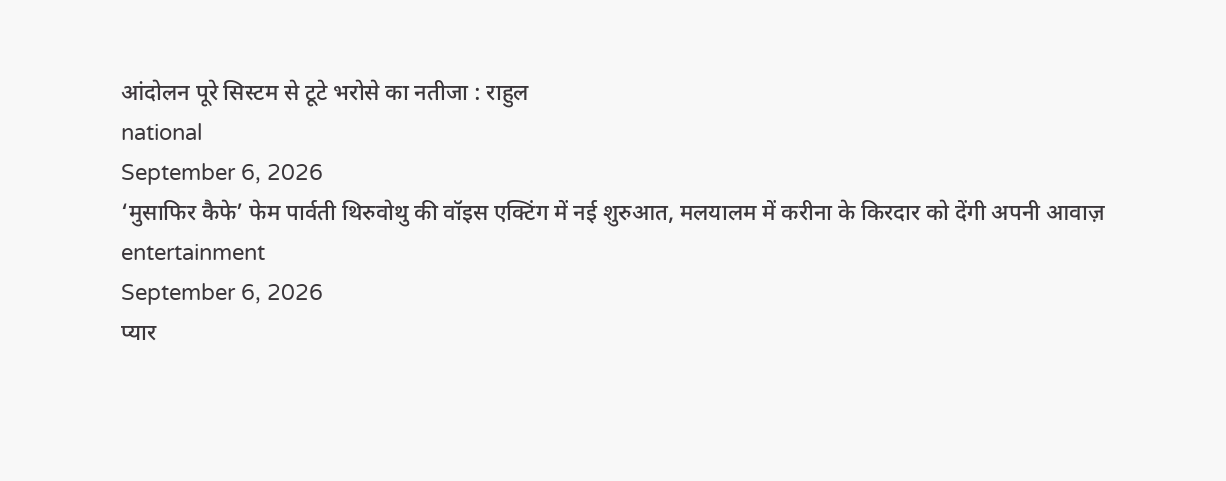आंदोलन पूरे सिस्टम से टूटे भरोसे का नतीजा : राहुल
national
September 6, 2026
‘मुसाफिर कैफे’ फेम पार्वती थिरुवोथु की वॉइस एक्टिंग में नई शुरुआत, मलयालम में करीना के किरदार को देंगी अपनी आवाज़
entertainment
September 6, 2026
प्यार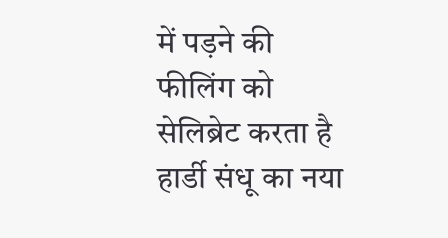में पड़ने की फीलिंग को सेलिब्रेट करता है हार्डी संधू का नया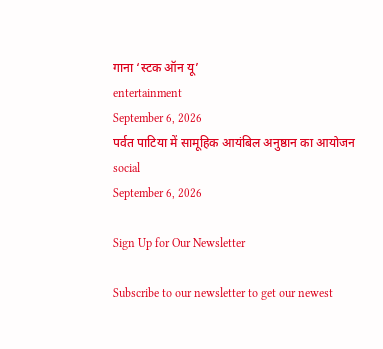गाना ‘स्टक ऑन यू’
entertainment
September 6, 2026
पर्वत पाटिया में सामूहिक आयंबिल अनुष्ठान का आयोजन
social
September 6, 2026

Sign Up for Our Newsletter

Subscribe to our newsletter to get our newest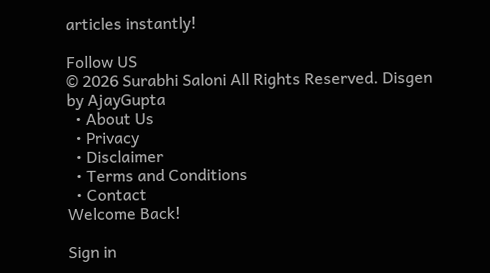articles instantly!

Follow US
© 2026 Surabhi Saloni All Rights Reserved. Disgen by AjayGupta
  • About Us
  • Privacy
  • Disclaimer
  • Terms and Conditions
  • Contact
Welcome Back!

Sign in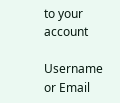to your account

Username or Email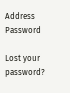Address
Password

Lost your password?